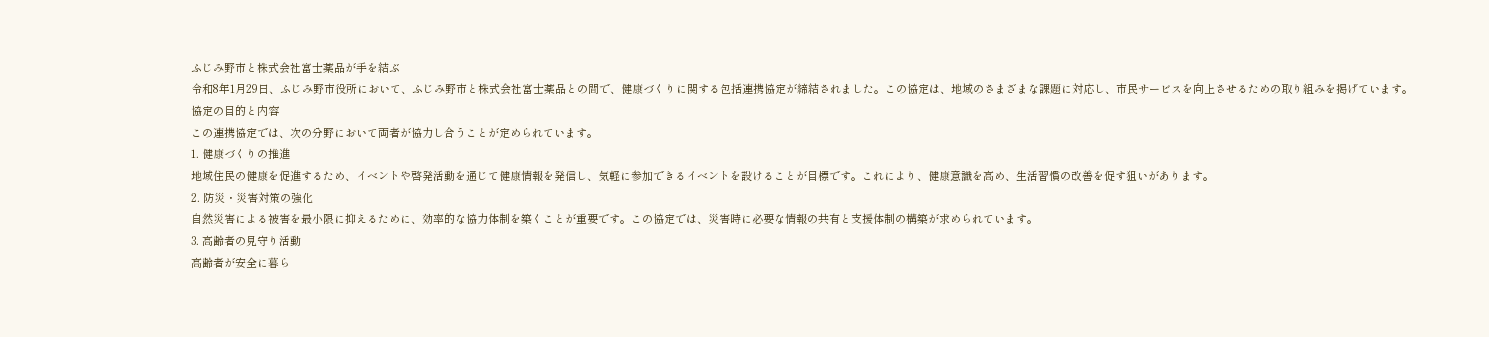ふじみ野市と株式会社富士薬品が手を結ぶ
令和8年1月29日、ふじみ野市役所において、ふじみ野市と株式会社富士薬品との間で、健康づくりに関する包括連携協定が締結されました。この協定は、地域のさまざまな課題に対応し、市民サービスを向上させるための取り組みを掲げています。
協定の目的と内容
この連携協定では、次の分野において両者が協力し合うことが定められています。
1. 健康づくりの推進
地域住民の健康を促進するため、イベントや啓発活動を通じて健康情報を発信し、気軽に参加できるイベントを設けることが目標です。これにより、健康意識を高め、生活習慣の改善を促す狙いがあります。
2. 防災・災害対策の強化
自然災害による被害を最小限に抑えるために、効率的な協力体制を築くことが重要です。この協定では、災害時に必要な情報の共有と支援体制の構築が求められています。
3. 高齢者の見守り活動
高齢者が安全に暮ら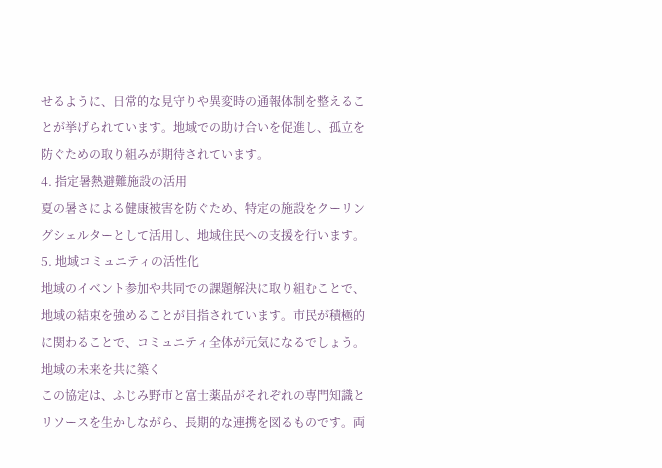せるように、日常的な見守りや異変時の通報体制を整えることが挙げられています。地域での助け合いを促進し、孤立を防ぐための取り組みが期待されています。
4. 指定暑熱避難施設の活用
夏の暑さによる健康被害を防ぐため、特定の施設をクーリングシェルターとして活用し、地域住民への支援を行います。
5. 地域コミュニティの活性化
地域のイベント参加や共同での課題解決に取り組むことで、地域の結束を強めることが目指されています。市民が積極的に関わることで、コミュニティ全体が元気になるでしょう。
地域の未来を共に築く
この協定は、ふじみ野市と富士薬品がそれぞれの専門知識とリソースを生かしながら、長期的な連携を図るものです。両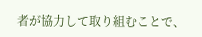者が協力して取り組むことで、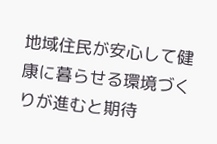地域住民が安心して健康に暮らせる環境づくりが進むと期待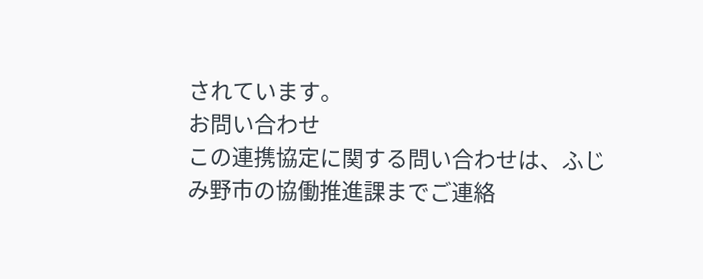されています。
お問い合わせ
この連携協定に関する問い合わせは、ふじみ野市の協働推進課までご連絡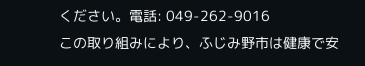ください。電話: 049-262-9016
この取り組みにより、ふじみ野市は健康で安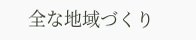全な地域づくり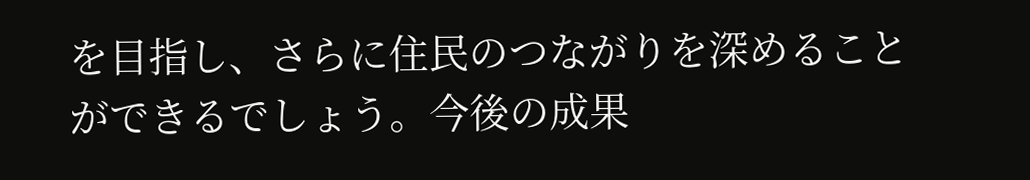を目指し、さらに住民のつながりを深めることができるでしょう。今後の成果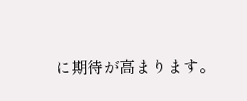に期待が高まります。